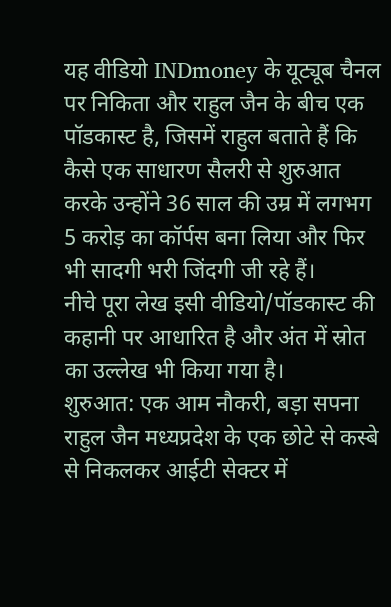यह वीडियो INDmoney के यूट्यूब चैनल पर निकिता और राहुल जैन के बीच एक पॉडकास्ट है, जिसमें राहुल बताते हैं कि कैसे एक साधारण सैलरी से शुरुआत करके उन्होंने 36 साल की उम्र में लगभग 5 करोड़ का कॉर्पस बना लिया और फिर भी सादगी भरी जिंदगी जी रहे हैं।
नीचे पूरा लेख इसी वीडियो/पॉडकास्ट की कहानी पर आधारित है और अंत में स्रोत का उल्लेख भी किया गया है।
शुरुआत: एक आम नौकरी, बड़ा सपना
राहुल जैन मध्यप्रदेश के एक छोटे से कस्बे से निकलकर आईटी सेक्टर में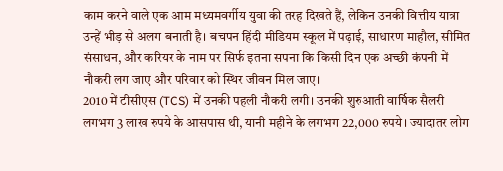काम करने वाले एक आम मध्यमवर्गीय युवा की तरह दिखते हैं, लेकिन उनकी वित्तीय यात्रा उन्हें भीड़ से अलग बनाती है। बचपन हिंदी मीडियम स्कूल में पढ़ाई, साधारण माहौल, सीमित संसाधन, और करियर के नाम पर सिर्फ इतना सपना कि किसी दिन एक अच्छी कंपनी में नौकरी लग जाए और परिवार को स्थिर जीवन मिल जाए।
2010 में टीसीएस (TCS) में उनकी पहली नौकरी लगी। उनकी शुरुआती वार्षिक सैलरी लगभग 3 लाख रुपये के आसपास थी, यानी महीने के लगभग 22,000 रुपये। ज्यादातर लोग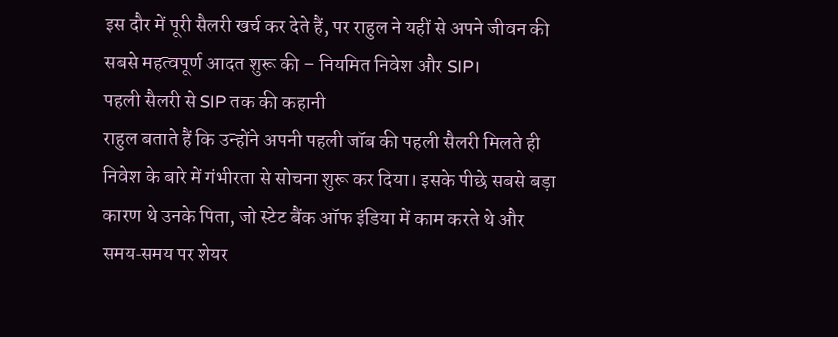इस दौर में पूरी सैलरी खर्च कर देते हैं, पर राहुल ने यहीं से अपने जीवन की सबसे महत्वपूर्ण आदत शुरू की – नियमित निवेश और SIP।
पहली सैलरी से SIP तक की कहानी
राहुल बताते हैं कि उन्होंने अपनी पहली जॉब की पहली सैलरी मिलते ही निवेश के बारे में गंभीरता से सोचना शुरू कर दिया। इसके पीछे सबसे बड़ा कारण थे उनके पिता, जो स्टेट बैंक ऑफ इंडिया में काम करते थे और समय‑समय पर शेयर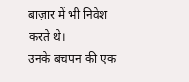बाज़ार में भी निवेश करते थे।
उनके बचपन की एक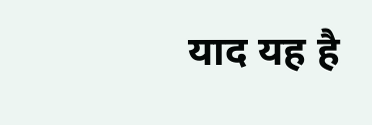याद यह है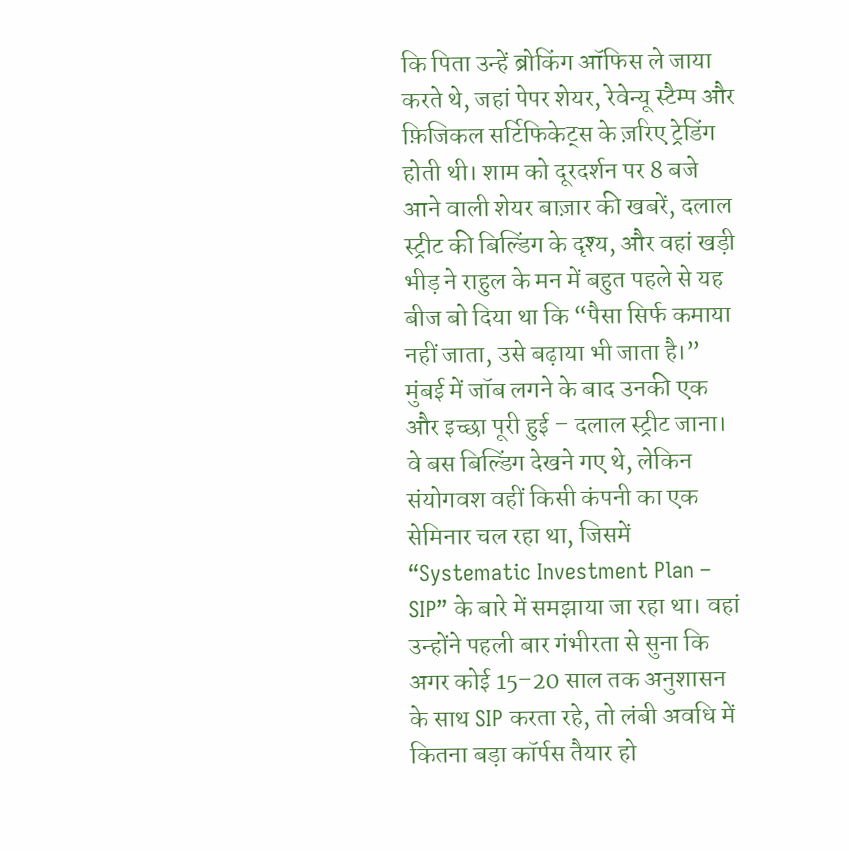कि पिता उन्हें ब्रोकिंग ऑफिस ले जाया करते थे, जहां पेपर शेयर, रेवेन्यू स्टैम्प और फ़िजिकल सर्टिफिकेट्स के ज़रिए ट्रेडिंग होती थी। शाम को दूरदर्शन पर 8 बजे आने वाली शेयर बाज़ार की खबरें, दलाल स्ट्रीट की बिल्डिंग के दृश्य, और वहां खड़ी भीड़ ने राहुल के मन में बहुत पहले से यह बीज बो दिया था कि “पैसा सिर्फ कमाया नहीं जाता, उसे बढ़ाया भी जाता है।”
मुंबई में जॉब लगने के बाद उनकी एक और इच्छा पूरी हुई – दलाल स्ट्रीट जाना। वे बस बिल्डिंग देखने गए थे, लेकिन संयोगवश वहीं किसी कंपनी का एक सेमिनार चल रहा था, जिसमें “Systematic Investment Plan – SIP” के बारे में समझाया जा रहा था। वहां उन्होंने पहली बार गंभीरता से सुना कि अगर कोई 15–20 साल तक अनुशासन के साथ SIP करता रहे, तो लंबी अवधि में कितना बड़ा कॉर्पस तैयार हो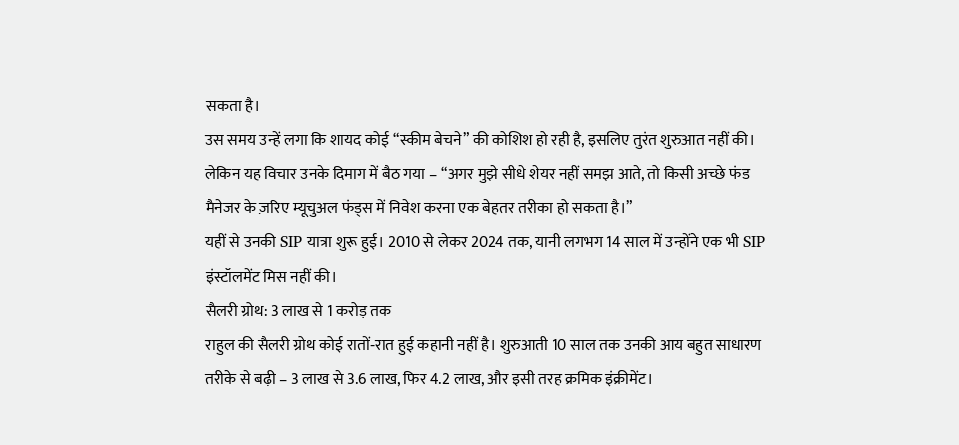सकता है।
उस समय उन्हें लगा कि शायद कोई “स्कीम बेचने” की कोशिश हो रही है, इसलिए तुरंत शुरुआत नहीं की। लेकिन यह विचार उनके दिमाग में बैठ गया – “अगर मुझे सीधे शेयर नहीं समझ आते, तो किसी अच्छे फंड मैनेजर के ज़रिए म्यूचुअल फंड्स में निवेश करना एक बेहतर तरीका हो सकता है।”
यहीं से उनकी SIP यात्रा शुरू हुई। 2010 से लेकर 2024 तक, यानी लगभग 14 साल में उन्होंने एक भी SIP इंस्टॉलमेंट मिस नहीं की।
सैलरी ग्रोथ: 3 लाख से 1 करोड़ तक
राहुल की सैलरी ग्रोथ कोई रातों‑रात हुई कहानी नहीं है। शुरुआती 10 साल तक उनकी आय बहुत साधारण तरीके से बढ़ी – 3 लाख से 3.6 लाख, फिर 4.2 लाख, और इसी तरह क्रमिक इंक्रीमेंट।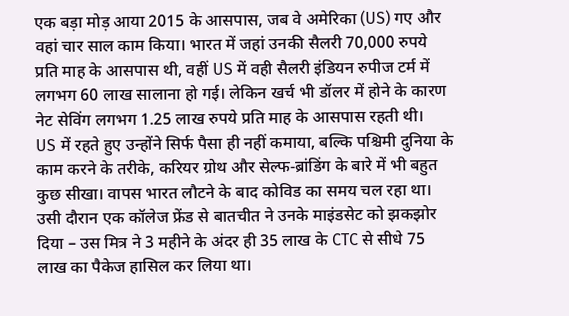एक बड़ा मोड़ आया 2015 के आसपास, जब वे अमेरिका (US) गए और वहां चार साल काम किया। भारत में जहां उनकी सैलरी 70,000 रुपये प्रति माह के आसपास थी, वहीं US में वही सैलरी इंडियन रुपीज टर्म में लगभग 60 लाख सालाना हो गई। लेकिन खर्च भी डॉलर में होने के कारण नेट सेविंग लगभग 1.25 लाख रुपये प्रति माह के आसपास रहती थी।
US में रहते हुए उन्होंने सिर्फ पैसा ही नहीं कमाया, बल्कि पश्चिमी दुनिया के काम करने के तरीके, करियर ग्रोथ और सेल्फ‑ब्रांडिंग के बारे में भी बहुत कुछ सीखा। वापस भारत लौटने के बाद कोविड का समय चल रहा था। उसी दौरान एक कॉलेज फ्रेंड से बातचीत ने उनके माइंडसेट को झकझोर दिया – उस मित्र ने 3 महीने के अंदर ही 35 लाख के CTC से सीधे 75 लाख का पैकेज हासिल कर लिया था।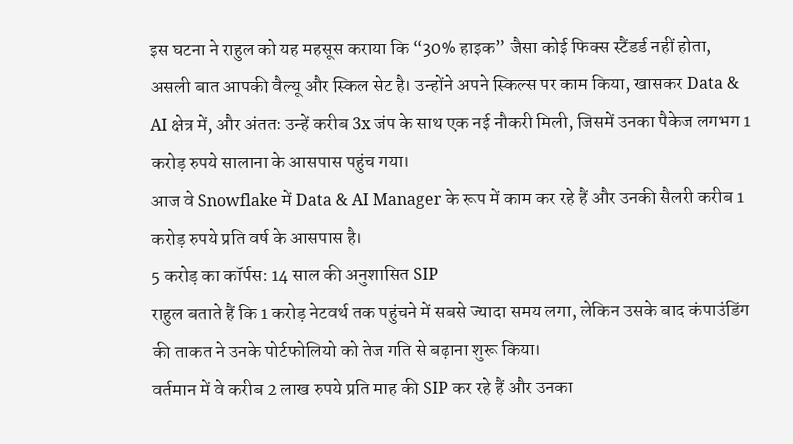इस घटना ने राहुल को यह महसूस कराया कि “30% हाइक” जैसा कोई फिक्स स्टैंडर्ड नहीं होता, असली बात आपकी वैल्यू और स्किल सेट है। उन्होंने अपने स्किल्स पर काम किया, खासकर Data & AI क्षेत्र में, और अंततः उन्हें करीब 3x जंप के साथ एक नई नौकरी मिली, जिसमें उनका पैकेज लगभग 1 करोड़ रुपये सालाना के आसपास पहुंच गया।
आज वे Snowflake में Data & AI Manager के रूप में काम कर रहे हैं और उनकी सैलरी करीब 1 करोड़ रुपये प्रति वर्ष के आसपास है।
5 करोड़ का कॉर्पस: 14 साल की अनुशासित SIP
राहुल बताते हैं कि 1 करोड़ नेटवर्थ तक पहुंचने में सबसे ज्यादा समय लगा, लेकिन उसके बाद कंपाउंडिंग की ताकत ने उनके पोर्टफोलियो को तेज गति से बढ़ाना शुरू किया।
वर्तमान में वे करीब 2 लाख रुपये प्रति माह की SIP कर रहे हैं और उनका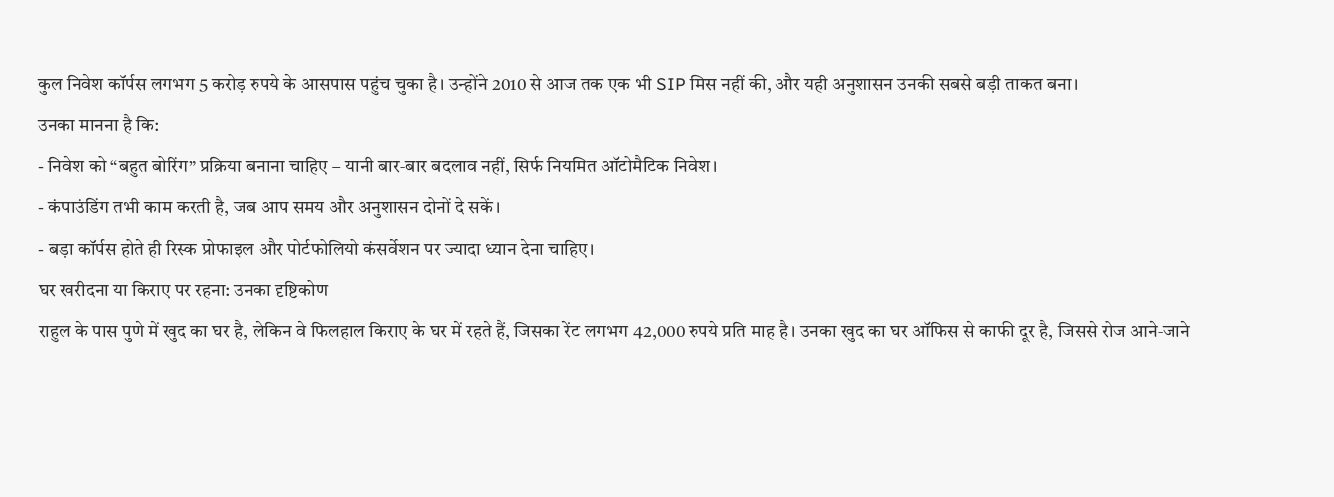कुल निवेश कॉर्पस लगभग 5 करोड़ रुपये के आसपास पहुंच चुका है। उन्होंने 2010 से आज तक एक भी SIP मिस नहीं की, और यही अनुशासन उनकी सबसे बड़ी ताकत बना।
उनका मानना है कि:
- निवेश को “बहुत बोरिंग” प्रक्रिया बनाना चाहिए – यानी बार‑बार बदलाव नहीं, सिर्फ नियमित ऑटोमैटिक निवेश।
- कंपाउंडिंग तभी काम करती है, जब आप समय और अनुशासन दोनों दे सकें।
- बड़ा कॉर्पस होते ही रिस्क प्रोफाइल और पोर्टफोलियो कंसर्वेशन पर ज्यादा ध्यान देना चाहिए।
घर खरीदना या किराए पर रहना: उनका दृष्टिकोण
राहुल के पास पुणे में खुद का घर है, लेकिन वे फिलहाल किराए के घर में रहते हैं, जिसका रेंट लगभग 42,000 रुपये प्रति माह है। उनका खुद का घर ऑफिस से काफी दूर है, जिससे रोज आने‑जाने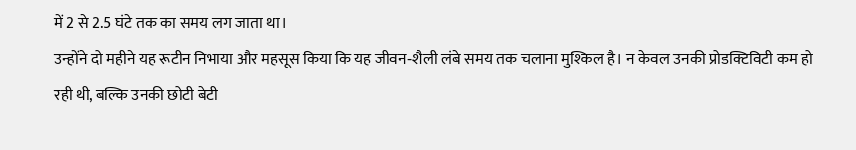में 2 से 2.5 घंटे तक का समय लग जाता था।
उन्होंने दो महीने यह रूटीन निभाया और महसूस किया कि यह जीवन‑शैली लंबे समय तक चलाना मुश्किल है। न केवल उनकी प्रोडक्टिविटी कम हो रही थी, बल्कि उनकी छोटी बेटी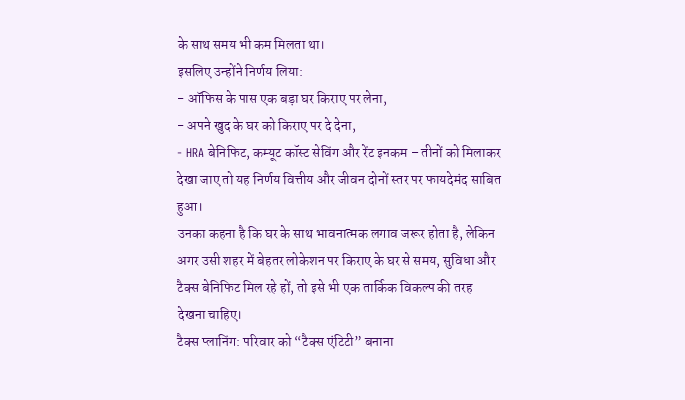के साथ समय भी कम मिलता था।
इसलिए उन्होंने निर्णय लिया:
- ऑफिस के पास एक बड़ा घर किराए पर लेना,
- अपने खुद के घर को किराए पर दे देना,
- HRA बेनिफिट, कम्यूट कॉस्ट सेविंग और रेंट इनकम – तीनों को मिलाकर देखा जाए तो यह निर्णय वित्तीय और जीवन दोनों स्तर पर फायदेमंद साबित हुआ।
उनका कहना है कि घर के साथ भावनात्मक लगाव जरूर होता है, लेकिन अगर उसी शहर में बेहतर लोकेशन पर किराए के घर से समय, सुविधा और टैक्स बेनिफिट मिल रहे हों, तो इसे भी एक तार्किक विकल्प की तरह देखना चाहिए।
टैक्स प्लानिंग: परिवार को “टैक्स एंटिटी” बनाना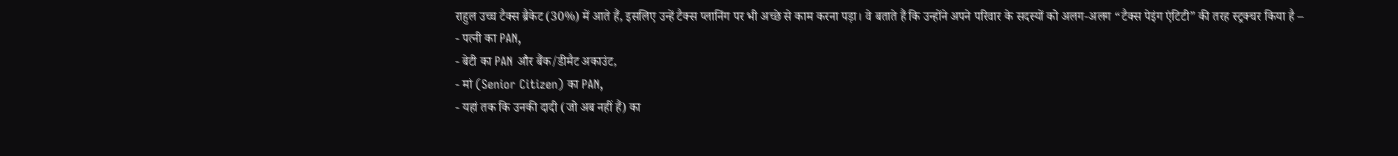राहुल उच्च टैक्स ब्रैकेट (30%) में आते हैं, इसलिए उन्हें टैक्स प्लानिंग पर भी अच्छे से काम करना पड़ा। वे बताते हैं कि उन्होंने अपने परिवार के सदस्यों को अलग‑अलग “टैक्स पेइंग एंटिटी” की तरह स्ट्रक्चर किया है –
- पत्नी का PAN,
- बेटी का PAN और बैंक/डीमैट अकाउंट,
- मां (Senior Citizen) का PAN,
- यहां तक कि उनकी दादी (जो अब नहीं हैं) का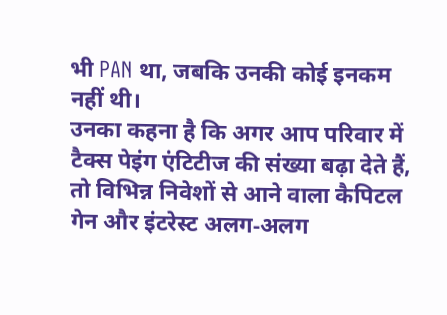भी PAN था, जबकि उनकी कोई इनकम नहीं थी।
उनका कहना है कि अगर आप परिवार में टैक्स पेइंग एंटिटीज की संख्या बढ़ा देते हैं, तो विभिन्न निवेशों से आने वाला कैपिटल गेन और इंटरेस्ट अलग‑अलग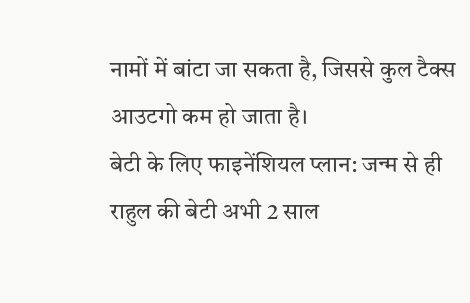नामों में बांटा जा सकता है, जिससे कुल टैक्स आउटगो कम हो जाता है।
बेटी के लिए फाइनेंशियल प्लान: जन्म से ही
राहुल की बेटी अभी 2 साल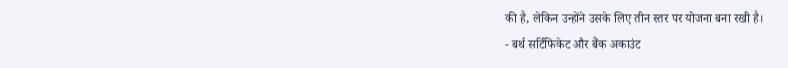की है, लेकिन उन्होंने उसके लिए तीन स्तर पर योजना बना रखी है।
- बर्थ सर्टिफिकेट और बैंक अकाउंट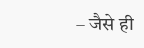– जैसे ही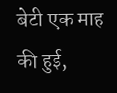बेटी एक माह की हुई,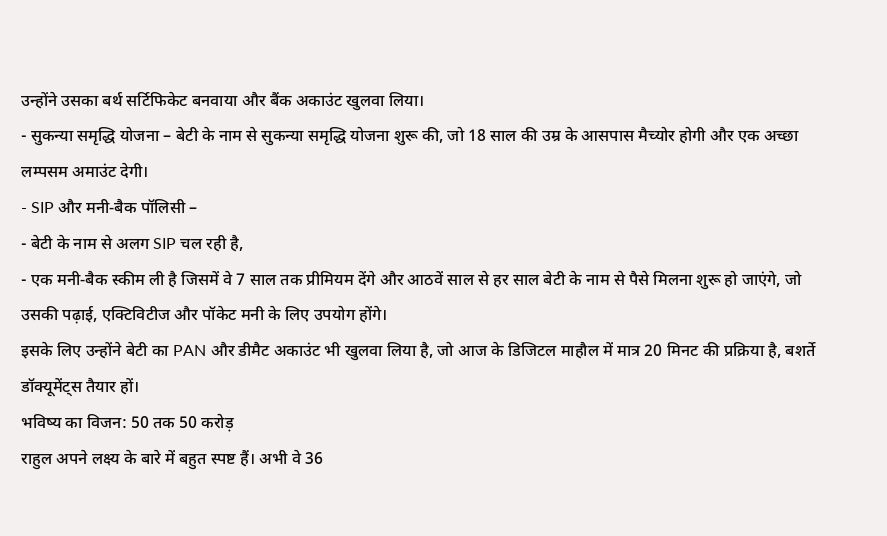उन्होंने उसका बर्थ सर्टिफिकेट बनवाया और बैंक अकाउंट खुलवा लिया।
- सुकन्या समृद्धि योजना – बेटी के नाम से सुकन्या समृद्धि योजना शुरू की, जो 18 साल की उम्र के आसपास मैच्योर होगी और एक अच्छा लम्पसम अमाउंट देगी।
- SIP और मनी‑बैक पॉलिसी –
- बेटी के नाम से अलग SIP चल रही है,
- एक मनी‑बैक स्कीम ली है जिसमें वे 7 साल तक प्रीमियम देंगे और आठवें साल से हर साल बेटी के नाम से पैसे मिलना शुरू हो जाएंगे, जो उसकी पढ़ाई, एक्टिविटीज और पॉकेट मनी के लिए उपयोग होंगे।
इसके लिए उन्होंने बेटी का PAN और डीमैट अकाउंट भी खुलवा लिया है, जो आज के डिजिटल माहौल में मात्र 20 मिनट की प्रक्रिया है, बशर्ते डॉक्यूमेंट्स तैयार हों।
भविष्य का विजन: 50 तक 50 करोड़
राहुल अपने लक्ष्य के बारे में बहुत स्पष्ट हैं। अभी वे 36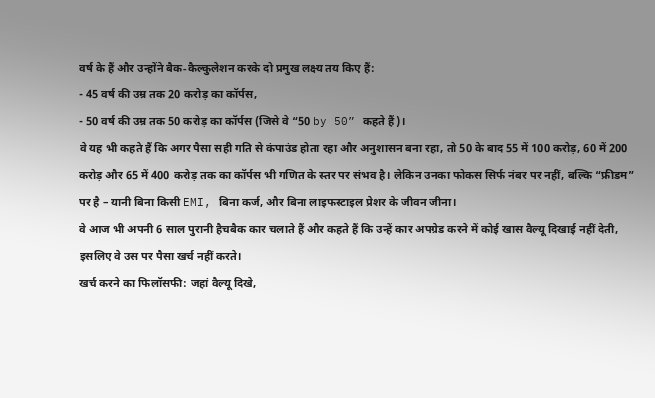वर्ष के हैं और उन्होंने बैक‑कैल्कुलेशन करके दो प्रमुख लक्ष्य तय किए हैं:
- 45 वर्ष की उम्र तक 20 करोड़ का कॉर्पस,
- 50 वर्ष की उम्र तक 50 करोड़ का कॉर्पस (जिसे वे “50 by 50” कहते हैं)।
वे यह भी कहते हैं कि अगर पैसा सही गति से कंपाउंड होता रहा और अनुशासन बना रहा, तो 50 के बाद 55 में 100 करोड़, 60 में 200 करोड़ और 65 में 400 करोड़ तक का कॉर्पस भी गणित के स्तर पर संभव है। लेकिन उनका फोकस सिर्फ नंबर पर नहीं, बल्कि “फ्रीडम” पर है – यानी बिना किसी EMI, बिना कर्ज, और बिना लाइफस्टाइल प्रेशर के जीवन जीना।
वे आज भी अपनी 6 साल पुरानी हैचबैक कार चलाते हैं और कहते हैं कि उन्हें कार अपग्रेड करने में कोई खास वैल्यू दिखाई नहीं देती, इसलिए वे उस पर पैसा खर्च नहीं करते।
खर्च करने का फिलॉसफी: जहां वैल्यू दिखे,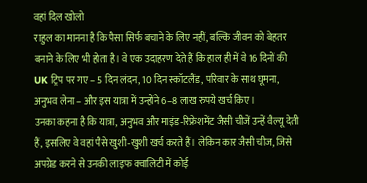वहां दिल खोलो
राहुल का मानना है कि पैसा सिर्फ बचाने के लिए नहीं, बल्कि जीवन को बेहतर बनाने के लिए भी होता है। वे एक उदाहरण देते हैं कि हाल ही में वे 16 दिनों की UK ट्रिप पर गए – 5 दिन लंदन, 10 दिन स्कॉटलैंड, परिवार के साथ घूमना, अनुभव लेना – और इस यात्रा में उन्होंने 6–8 लाख रुपये खर्च किए।
उनका कहना है कि यात्रा, अनुभव और माइंड‑रिफ्रेशमेंट जैसी चीजें उन्हें वैल्यू देती हैं, इसलिए वे वहां पैसे खुशी‑खुशी खर्च करते हैं। लेकिन कार जैसी चीज, जिसे अपग्रेड करने से उनकी लाइफ क्वालिटी में कोई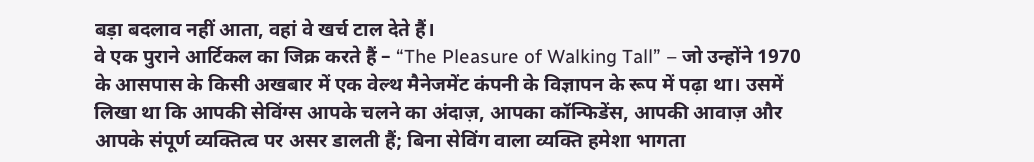बड़ा बदलाव नहीं आता, वहां वे खर्च टाल देते हैं।
वे एक पुराने आर्टिकल का जिक्र करते हैं – “The Pleasure of Walking Tall” – जो उन्होंने 1970 के आसपास के किसी अखबार में एक वेल्थ मैनेजमेंट कंपनी के विज्ञापन के रूप में पढ़ा था। उसमें लिखा था कि आपकी सेविंग्स आपके चलने का अंदाज़, आपका कॉन्फिडेंस, आपकी आवाज़ और आपके संपूर्ण व्यक्तित्व पर असर डालती हैं; बिना सेविंग वाला व्यक्ति हमेशा भागता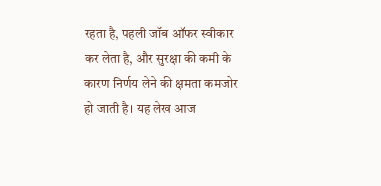रहता है, पहली जॉब ऑफर स्वीकार कर लेता है, और सुरक्षा की कमी के कारण निर्णय लेने की क्षमता कमजोर हो जाती है। यह लेख आज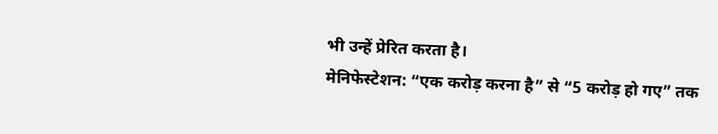भी उन्हें प्रेरित करता है।
मेनिफेस्टेशन: “एक करोड़ करना है” से “5 करोड़ हो गए” तक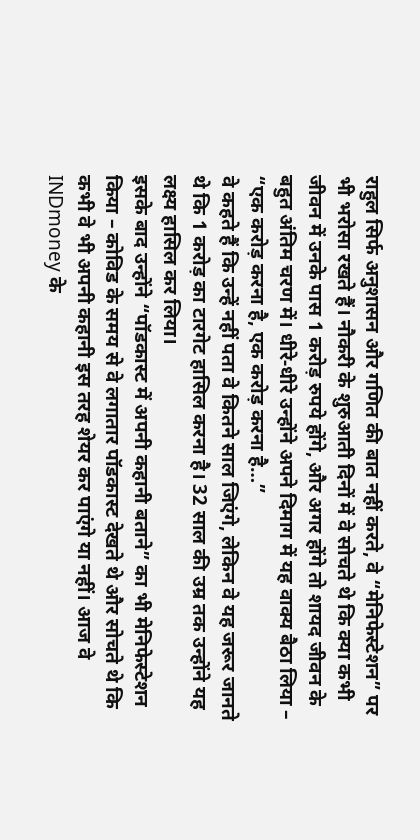राहुल सिर्फ अनुशासन और गणित की बात नहीं करते, वे “मेनिफेस्टेशन” पर भी भरोसा रखते हैं। नौकरी के शुरुआती दिनों में वे सोचते थे कि क्या कभी जीवन में उनके पास 1 करोड़ रुपये होंगे, और अगर होंगे तो शायद जीवन के बहुत अंतिम चरण में। धीरे‑धीरे उन्होंने अपने दिमाग में यह वाक्य बैठा लिया – “एक करोड़ करना है, एक करोड़ करना है…”
वे कहते हैं कि उन्हें नहीं पता वे कितने साल जिएंगे, लेकिन वे यह जरूर जानते थे कि 1 करोड़ का टारगेट हासिल करना है। 32 साल की उम्र तक उन्होंने यह लक्ष्य हासिल कर लिया।
इसके बाद उन्होंने “पॉडकास्ट में अपनी कहानी बताने” का भी मेनिफेस्टेशन किया – कोविड के समय से वे लगातार पॉडकास्ट देखते थे और सोचते थे कि कभी वे भी अपनी कहानी इस तरह शेयर कर पाएंगे या नहीं। आज वे INDmoney के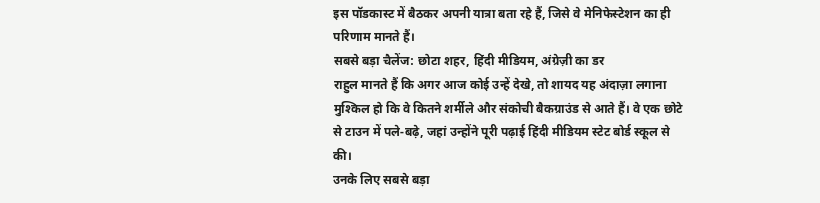इस पॉडकास्ट में बैठकर अपनी यात्रा बता रहे हैं, जिसे वे मेनिफेस्टेशन का ही परिणाम मानते हैं।
सबसे बड़ा चैलेंज: छोटा शहर, हिंदी मीडियम, अंग्रेज़ी का डर
राहुल मानते हैं कि अगर आज कोई उन्हें देखे, तो शायद यह अंदाज़ा लगाना मुश्किल हो कि वे कितने शर्मीले और संकोची बैकग्राउंड से आते हैं। वे एक छोटे से टाउन में पले‑बढ़े, जहां उन्होंने पूरी पढ़ाई हिंदी मीडियम स्टेट बोर्ड स्कूल से की।
उनके लिए सबसे बड़ा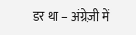डर था – अंग्रेज़ी में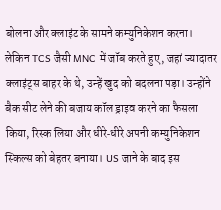बोलना और क्लाइंट के सामने कम्युनिकेशन करना। लेकिन TCS जैसी MNC में जॉब करते हुए, जहां ज्यादातर क्लाइंट्स बाहर के थे, उन्हें खुद को बदलना पड़ा। उन्होंने बैक सीट लेने की बजाय कॉल ड्राइव करने का फैसला किया, रिस्क लिया और धीरे‑धीरे अपनी कम्युनिकेशन स्किल्स को बेहतर बनाया। US जाने के बाद इस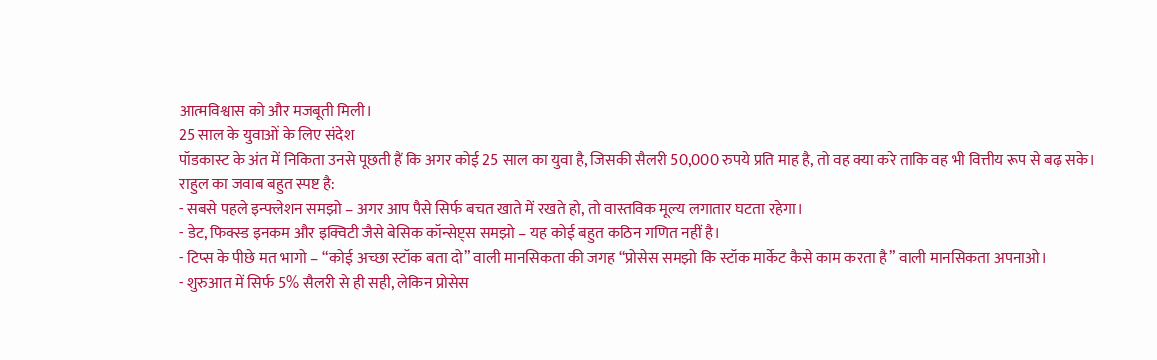आत्मविश्वास को और मजबूती मिली।
25 साल के युवाओं के लिए संदेश
पॉडकास्ट के अंत में निकिता उनसे पूछती हैं कि अगर कोई 25 साल का युवा है, जिसकी सैलरी 50,000 रुपये प्रति माह है, तो वह क्या करे ताकि वह भी वित्तीय रूप से बढ़ सके।
राहुल का जवाब बहुत स्पष्ट है:
- सबसे पहले इन्फ्लेशन समझो – अगर आप पैसे सिर्फ बचत खाते में रखते हो, तो वास्तविक मूल्य लगातार घटता रहेगा।
- डेट, फिक्स्ड इनकम और इक्विटी जैसे बेसिक कॉन्सेप्ट्स समझो – यह कोई बहुत कठिन गणित नहीं है।
- टिप्स के पीछे मत भागो – “कोई अच्छा स्टॉक बता दो” वाली मानसिकता की जगह “प्रोसेस समझो कि स्टॉक मार्केट कैसे काम करता है” वाली मानसिकता अपनाओ।
- शुरुआत में सिर्फ 5% सैलरी से ही सही, लेकिन प्रोसेस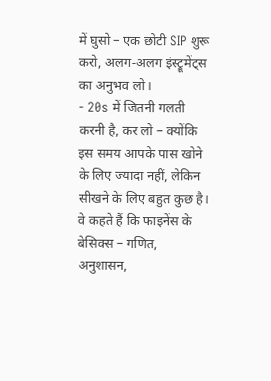में घुसो – एक छोटी SIP शुरू करो, अलग‑अलग इंस्ट्रूमेंट्स का अनुभव लो।
- 20s में जितनी गलती करनी है, कर लो – क्योंकि इस समय आपके पास खोने के लिए ज्यादा नहीं, लेकिन सीखने के लिए बहुत कुछ है।
वे कहते हैं कि फाइनेंस के बेसिक्स – गणित, अनुशासन,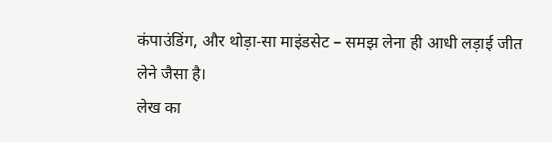कंपाउंडिंग, और थोड़ा‑सा माइंडसेट – समझ लेना ही आधी लड़ाई जीत लेने जैसा है।
लेख का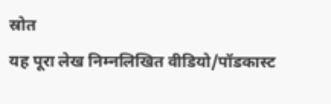स्रोत
यह पूरा लेख निम्नलिखित वीडियो/पॉडकास्ट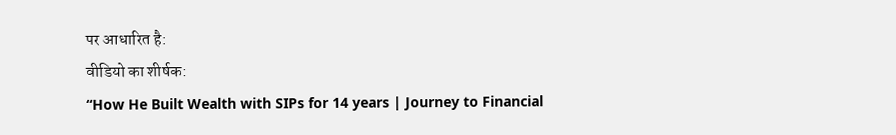पर आधारित है:
वीडियो का शीर्षक:
“How He Built Wealth with SIPs for 14 years | Journey to Financial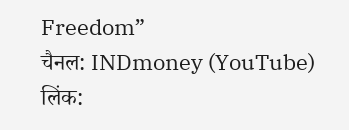Freedom”
चैनल: INDmoney (YouTube)
लिंक: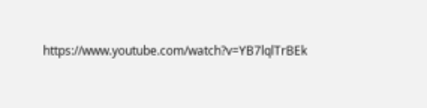https://www.youtube.com/watch?v=YB7lqlTrBEk